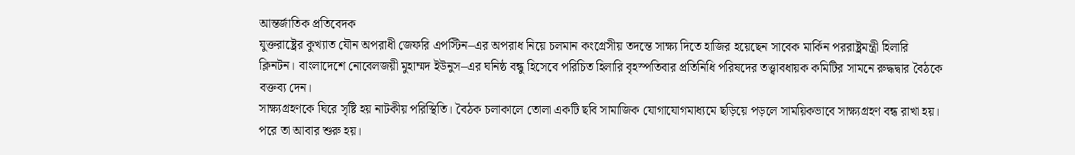আন্তর্জাতিক প্রতিবেদক
যুক্তরাষ্ট্রের কুখ্যাত যৌন অপরাধী জেফরি এপস্টিন–এর অপরাধ নিয়ে চলমান কংগ্রেসীয় তদন্তে সাক্ষ্য দিতে হাজির হয়েছেন সাবেক মার্কিন পররাষ্ট্রমন্ত্রী হিলারি ক্লিনটন। বাংলাদেশে নোবেলজয়ী মুহাম্মদ ইউনুস–এর ঘনিষ্ঠ বন্ধু হিসেবে পরিচিত হিলারি বৃহস্পতিবার প্রতিনিধি পরিষদের তত্ত্বাবধায়ক কমিটির সামনে রুদ্ধদ্বার বৈঠকে বক্তব্য দেন।
সাক্ষ্যগ্রহণকে ঘিরে সৃষ্টি হয় নাটকীয় পরিস্থিতি। বৈঠক চলাকালে তোলা একটি ছবি সামাজিক যোগাযোগমাধ্যমে ছড়িয়ে পড়লে সাময়িকভাবে সাক্ষ্যগ্রহণ বন্ধ রাখা হয়। পরে তা আবার শুরু হয়।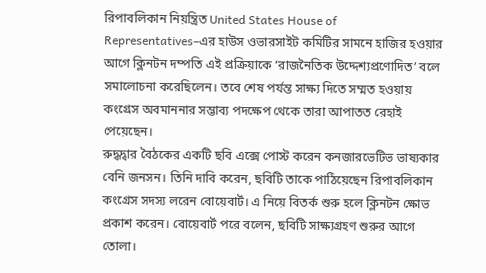রিপাবলিকান নিয়ন্ত্রিত United States House of Representatives–এর হাউস ওভারসাইট কমিটির সামনে হাজির হওয়ার আগে ক্লিনটন দম্পতি এই প্রক্রিয়াকে ‘রাজনৈতিক উদ্দেশ্যপ্রণোদিত’ বলে সমালোচনা করেছিলেন। তবে শেষ পর্যন্ত সাক্ষ্য দিতে সম্মত হওয়ায় কংগ্রেস অবমাননার সম্ভাব্য পদক্ষেপ থেকে তারা আপাতত রেহাই পেয়েছেন।
রুদ্ধদ্বার বৈঠকের একটি ছবি এক্সে পোস্ট করেন কনজারভেটিভ ভাষ্যকার বেনি জনসন। তিনি দাবি করেন, ছবিটি তাকে পাঠিয়েছেন রিপাবলিকান কংগ্রেস সদস্য লরেন বোয়েবার্ট। এ নিয়ে বিতর্ক শুরু হলে ক্লিনটন ক্ষোভ প্রকাশ করেন। বোয়েবার্ট পরে বলেন, ছবিটি সাক্ষ্যগ্রহণ শুরুর আগে তোলা।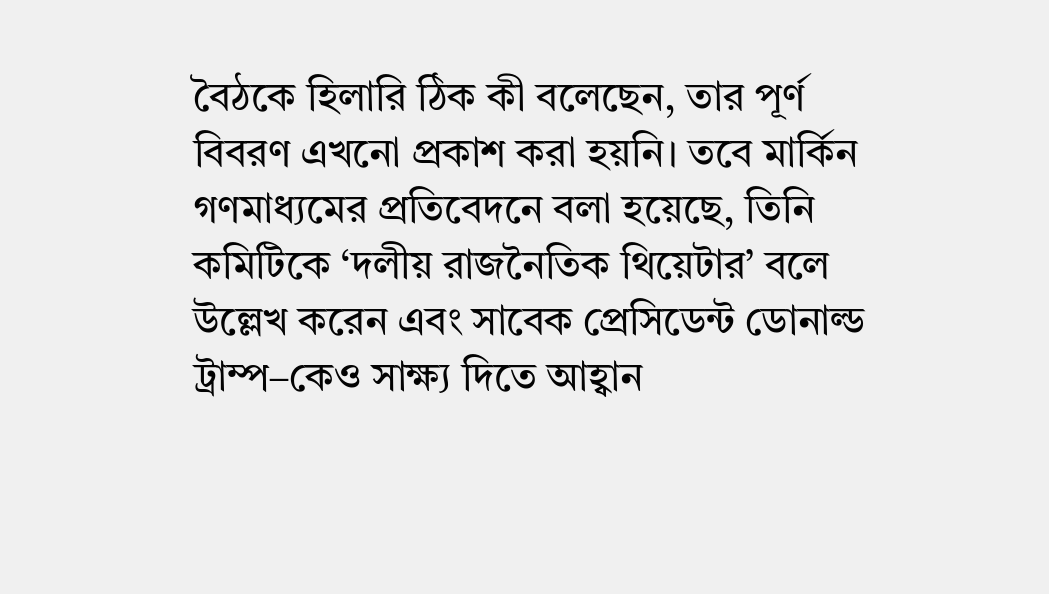বৈঠকে হিলারি ঠিক কী বলেছেন, তার পূর্ণ বিবরণ এখনো প্রকাশ করা হয়নি। তবে মার্কিন গণমাধ্যমের প্রতিবেদনে বলা হয়েছে, তিনি কমিটিকে ‘দলীয় রাজনৈতিক থিয়েটার’ বলে উল্লেখ করেন এবং সাবেক প্রেসিডেন্ট ডোনাল্ড ট্রাম্প–কেও সাক্ষ্য দিতে আহ্বান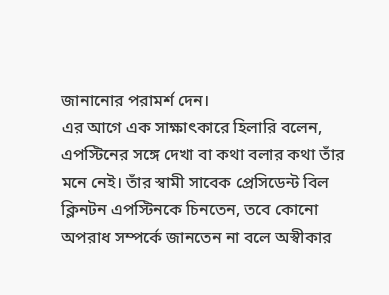জানানোর পরামর্শ দেন।
এর আগে এক সাক্ষাৎকারে হিলারি বলেন, এপস্টিনের সঙ্গে দেখা বা কথা বলার কথা তাঁর মনে নেই। তাঁর স্বামী সাবেক প্রেসিডেন্ট বিল ক্লিনটন এপস্টিনকে চিনতেন, তবে কোনো অপরাধ সম্পর্কে জানতেন না বলে অস্বীকার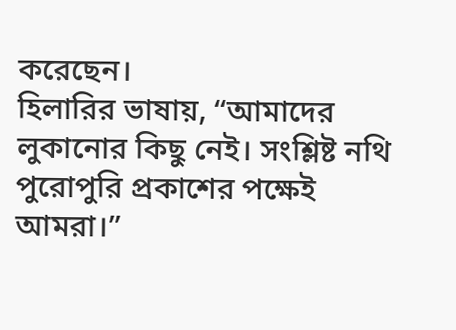করেছেন।
হিলারির ভাষায়, “আমাদের লুকানোর কিছু নেই। সংশ্লিষ্ট নথি পুরোপুরি প্রকাশের পক্ষেই আমরা।”